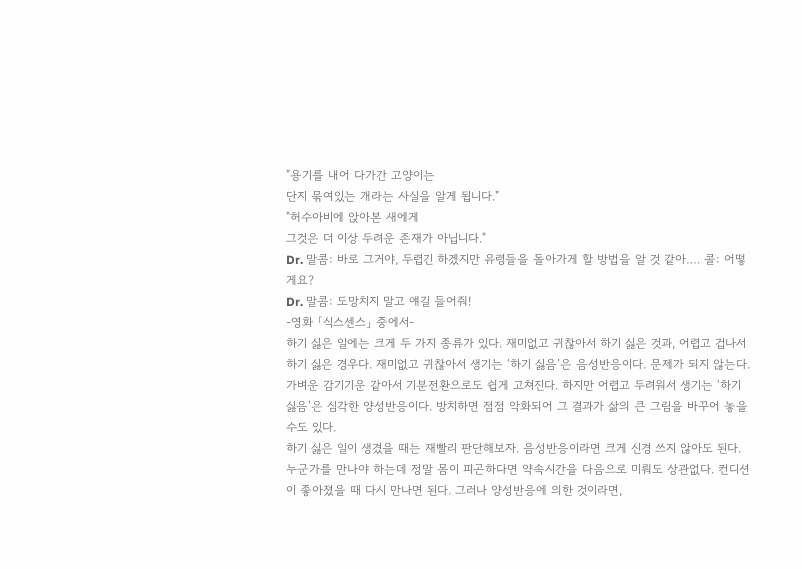"용기를 내어 다가간 고양이는
단지 묶여있는 개라는 사실을 알게 됩니다."
"허수아비에 앉아본 새에게
그것은 더 이상 두려운 존재가 아닙니다."
Dr. 말콤: 바로 그거야, 두렵긴 하겠지만 유령들을 돌아가게 할 방법을 알 것 같아…. 콜: 어떻게요?
Dr. 말콤: 도망치지 말고 얘길 들어줘!
-영화 「식스센스」 중에서-
하기 싫은 일에는 크게 두 가지 종류가 있다. 재미없고 귀찮아서 하기 싫은 것과, 어렵고 겁나서 하기 싫은 경우다. 재미없고 귀찮아서 생기는 ‘하기 싫음’은 음성반응이다. 문제가 되지 않는다. 가벼운 감기기운 같아서 기분전환으로도 쉽게 고쳐진다. 하지만 어렵고 두려워서 생기는 ‘하기 싫음’은 심각한 양성반응이다. 방치하면 점점 악화되어 그 결과가 삶의 큰 그림을 바꾸어 놓을 수도 있다.
하기 싫은 일이 생겼을 때는 재빨리 판단해보자. 음성반응이라면 크게 신경 쓰지 않아도 된다. 누군가를 만나야 하는데 정말 몸이 피곤하다면 약속시간을 다음으로 미뤄도 상관없다. 컨디션이 좋아졌을 때 다시 만나면 된다. 그러나 양성반응에 의한 것이라면,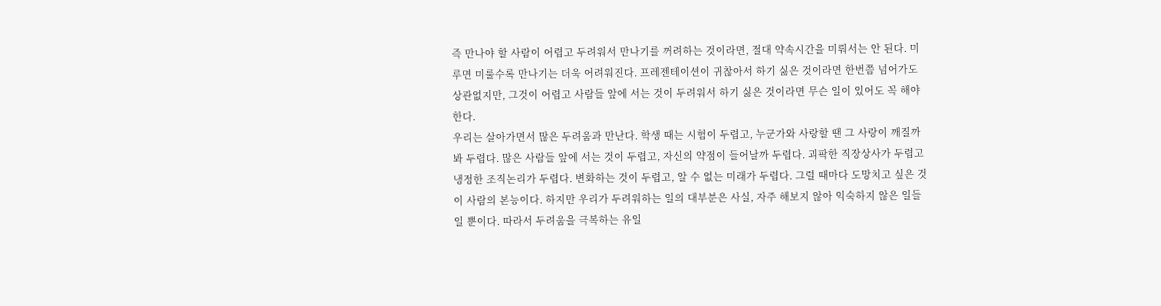즉 만나야 할 사람이 어렵고 두려워서 만나기를 꺼려하는 것이라면, 절대 약속시간을 미뤄서는 안 된다. 미루면 미룰수록 만나기는 더욱 어려워진다. 프레젠테이션이 귀찮아서 하기 싫은 것이라면 한번쯤 넘어가도 상관없지만, 그것이 어렵고 사람들 앞에 서는 것이 두려워서 하기 싫은 것이라면 무슨 일이 있어도 꼭 해야 한다.
우리는 살아가면서 많은 두려움과 만난다. 학생 때는 시험이 두렵고, 누군가와 사랑할 땐 그 사랑이 깨질까봐 두렵다. 많은 사람들 앞에 서는 것이 두렵고, 자신의 약점이 들어날까 두렵다. 괴팍한 직장상사가 두렵고 냉정한 조직논리가 두렵다. 변화하는 것이 두렵고, 알 수 없는 미래가 두렵다. 그럴 때마다 도망치고 싶은 것이 사람의 본능이다. 하지만 우리가 두려워하는 일의 대부분은 사실, 자주 해보지 않아 익숙하지 않은 일들일 뿐이다. 따라서 두려움을 극복하는 유일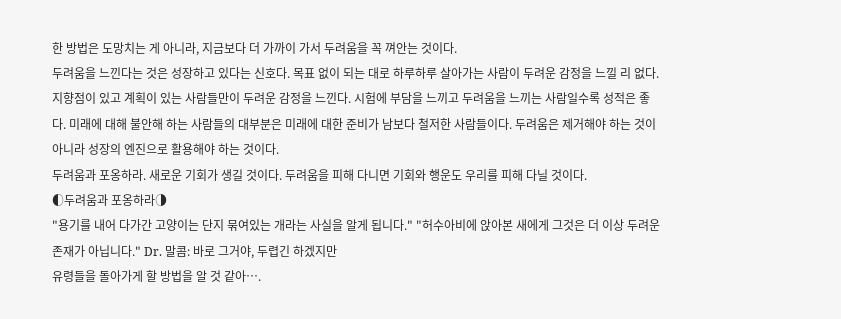한 방법은 도망치는 게 아니라, 지금보다 더 가까이 가서 두려움을 꼭 껴안는 것이다.
두려움을 느낀다는 것은 성장하고 있다는 신호다. 목표 없이 되는 대로 하루하루 살아가는 사람이 두려운 감정을 느낄 리 없다. 지향점이 있고 계획이 있는 사람들만이 두려운 감정을 느낀다. 시험에 부담을 느끼고 두려움을 느끼는 사람일수록 성적은 좋다. 미래에 대해 불안해 하는 사람들의 대부분은 미래에 대한 준비가 남보다 철저한 사람들이다. 두려움은 제거해야 하는 것이 아니라 성장의 엔진으로 활용해야 하는 것이다.
두려움과 포옹하라. 새로운 기회가 생길 것이다. 두려움을 피해 다니면 기회와 행운도 우리를 피해 다닐 것이다.
◐두려움과 포옹하라◑
"용기를 내어 다가간 고양이는 단지 묶여있는 개라는 사실을 알게 됩니다." "허수아비에 앉아본 새에게 그것은 더 이상 두려운 존재가 아닙니다." Dr. 말콤: 바로 그거야, 두렵긴 하겠지만
유령들을 돌아가게 할 방법을 알 것 같아….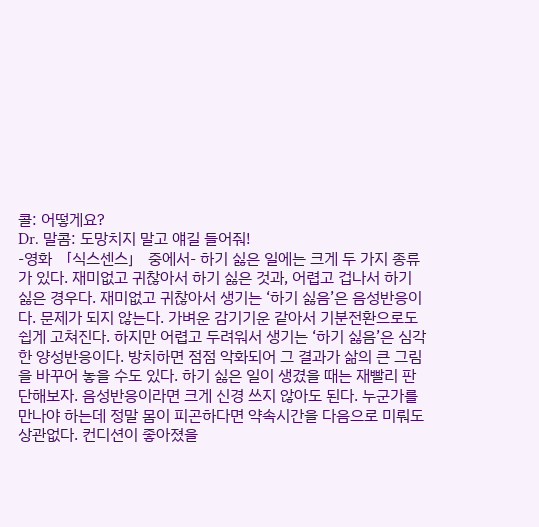콜: 어떻게요?
Dr. 말콤: 도망치지 말고 얘길 들어줘!
-영화 「식스센스」 중에서- 하기 싫은 일에는 크게 두 가지 종류가 있다. 재미없고 귀찮아서 하기 싫은 것과, 어렵고 겁나서 하기 싫은 경우다. 재미없고 귀찮아서 생기는 ‘하기 싫음’은 음성반응이다. 문제가 되지 않는다. 가벼운 감기기운 같아서 기분전환으로도 쉽게 고쳐진다. 하지만 어렵고 두려워서 생기는 ‘하기 싫음’은 심각한 양성반응이다. 방치하면 점점 악화되어 그 결과가 삶의 큰 그림을 바꾸어 놓을 수도 있다. 하기 싫은 일이 생겼을 때는 재빨리 판단해보자. 음성반응이라면 크게 신경 쓰지 않아도 된다. 누군가를 만나야 하는데 정말 몸이 피곤하다면 약속시간을 다음으로 미뤄도 상관없다. 컨디션이 좋아졌을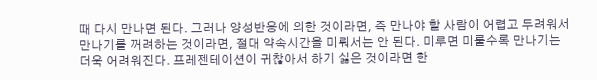때 다시 만나면 된다. 그러나 양성반응에 의한 것이라면, 즉 만나야 할 사람이 어렵고 두려워서 만나기를 꺼려하는 것이라면, 절대 약속시간을 미뤄서는 안 된다. 미루면 미룰수록 만나기는 더욱 어려워진다. 프레젠테이션이 귀찮아서 하기 싫은 것이라면 한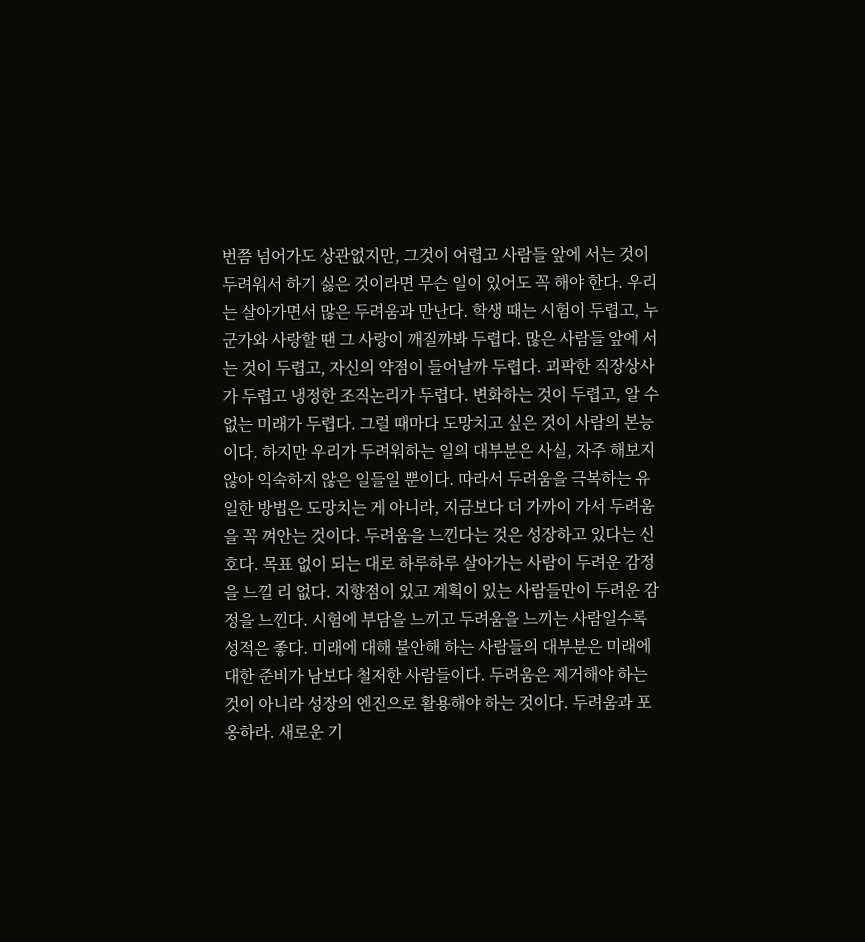번쯤 넘어가도 상관없지만, 그것이 어렵고 사람들 앞에 서는 것이 두려워서 하기 싫은 것이라면 무슨 일이 있어도 꼭 해야 한다. 우리는 살아가면서 많은 두려움과 만난다. 학생 때는 시험이 두렵고, 누군가와 사랑할 땐 그 사랑이 깨질까봐 두렵다. 많은 사람들 앞에 서는 것이 두렵고, 자신의 약점이 들어날까 두렵다. 괴팍한 직장상사가 두렵고 냉정한 조직논리가 두렵다. 변화하는 것이 두렵고, 알 수 없는 미래가 두렵다. 그럴 때마다 도망치고 싶은 것이 사람의 본능이다. 하지만 우리가 두려워하는 일의 대부분은 사실, 자주 해보지 않아 익숙하지 않은 일들일 뿐이다. 따라서 두려움을 극복하는 유일한 방법은 도망치는 게 아니라, 지금보다 더 가까이 가서 두려움을 꼭 껴안는 것이다. 두려움을 느낀다는 것은 성장하고 있다는 신호다. 목표 없이 되는 대로 하루하루 살아가는 사람이 두려운 감정을 느낄 리 없다. 지향점이 있고 계획이 있는 사람들만이 두려운 감정을 느낀다. 시험에 부담을 느끼고 두려움을 느끼는 사람일수록 성적은 좋다. 미래에 대해 불안해 하는 사람들의 대부분은 미래에 대한 준비가 남보다 철저한 사람들이다. 두려움은 제거해야 하는 것이 아니라 성장의 엔진으로 활용해야 하는 것이다. 두려움과 포옹하라. 새로운 기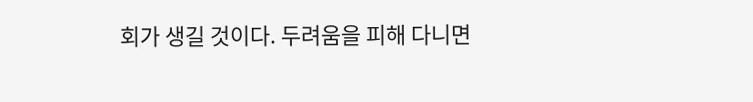회가 생길 것이다. 두려움을 피해 다니면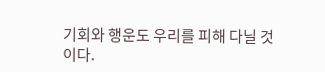기회와 행운도 우리를 피해 다닐 것이다.